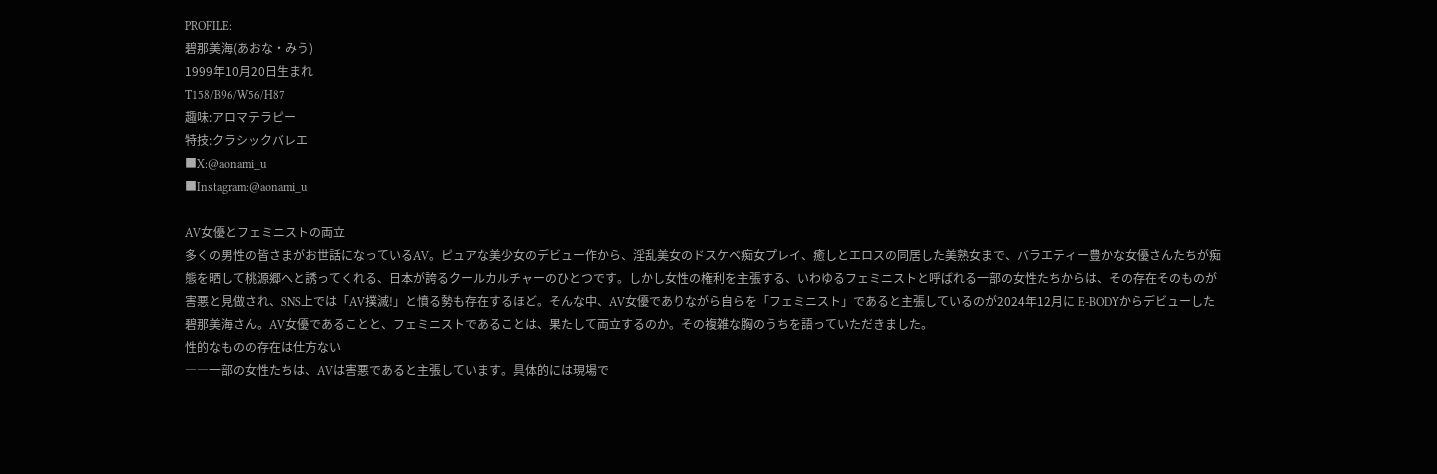PROFILE:
碧那美海(あおな・みう)
1999年10月20日生まれ
T158/B96/W56/H87
趣味:アロマテラピー
特技:クラシックバレエ
■X:@aonami_u
■Instagram:@aonami_u

AV女優とフェミニストの両立
多くの男性の皆さまがお世話になっているAV。ピュアな美少女のデビュー作から、淫乱美女のドスケベ痴女プレイ、癒しとエロスの同居した美熟女まで、バラエティー豊かな女優さんたちが痴態を晒して桃源郷へと誘ってくれる、日本が誇るクールカルチャーのひとつです。しかし女性の権利を主張する、いわゆるフェミニストと呼ばれる一部の女性たちからは、その存在そのものが害悪と見做され、SNS上では「AV撲滅!」と憤る勢も存在するほど。そんな中、AV女優でありながら自らを「フェミニスト」であると主張しているのが2024年12月に E-BODYからデビューした碧那美海さん。AV女優であることと、フェミニストであることは、果たして両立するのか。その複雑な胸のうちを語っていただきました。
性的なものの存在は仕方ない
――一部の女性たちは、AVは害悪であると主張しています。具体的には現場で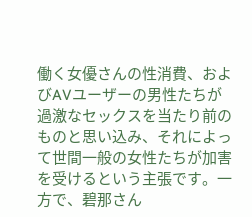働く女優さんの性消費、およびAVユーザーの男性たちが過激なセックスを当たり前のものと思い込み、それによって世間一般の女性たちが加害を受けるという主張です。一方で、碧那さん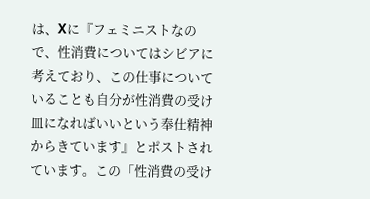は、Xに『フェミニストなので、性消費についてはシビアに考えており、この仕事についていることも自分が性消費の受け皿になればいいという奉仕精神からきています』とポストされています。この「性消費の受け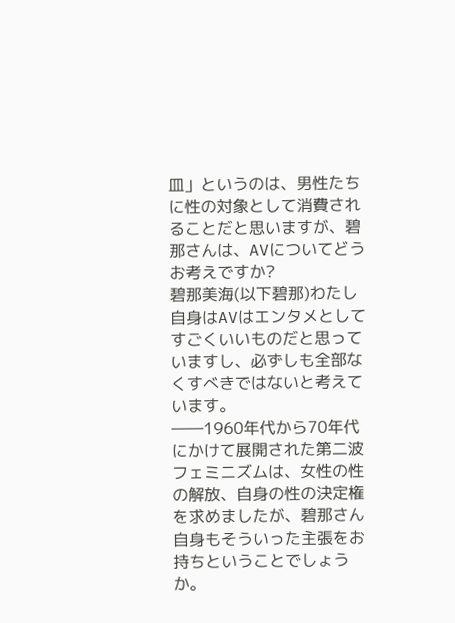皿」というのは、男性たちに性の対象として消費されることだと思いますが、碧那さんは、AVについてどうお考えですか?
碧那美海(以下碧那)わたし自身はAVはエンタメとしてすごくいいものだと思っていますし、必ずしも全部なくすべきではないと考えています。
――1960年代から70年代にかけて展開された第二波フェミニズムは、女性の性の解放、自身の性の決定権を求めましたが、碧那さん自身もそういった主張をお持ちということでしょうか。